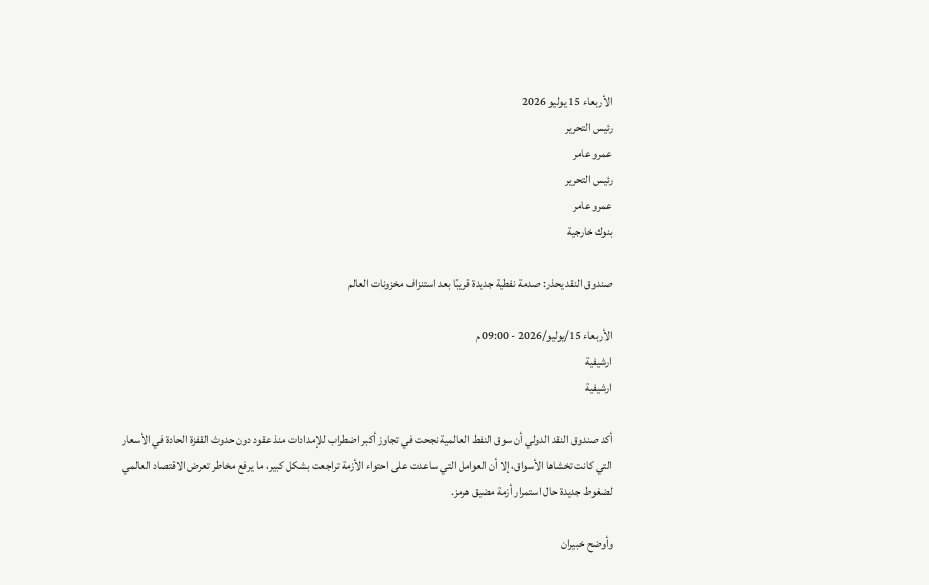الأربعاء 15 يوليو 2026
رئيس التحرير
عمرو عامر
رئيس التحرير
عمرو عامر
بنوك خارجية

صندوق النقد يحذر: صدمة نفطية جديدة قريبًا بعد استنزاف مخزونات العالم

الأربعاء 15/يوليو/2026 - 09:00 م
ارشيفية
ارشيفية

أكد صندوق النقد الدولي أن سوق النفط العالمية نجحت في تجاوز أكبر اضطراب للإمدادات منذ عقود دون حدوث القفزة الحادة في الأسعار التي كانت تخشاها الأسواق، إلا أن العوامل التي ساعدت على احتواء الأزمة تراجعت بشكل كبير، ما يرفع مخاطر تعرض الاقتصاد العالمي لضغوط جديدة حال استمرار أزمة مضيق هرمز.

وأوضح خبيران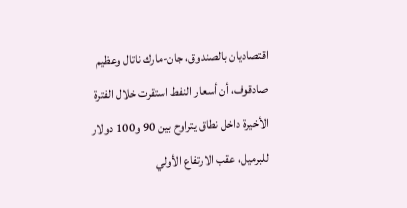اقتصاديان بالصندوق، جان-مارك ناتال وعظيم صادقوف، أن أسعار النفط استقرت خلال الفترة الأخيرة داخل نطاق يتراوح بين 90 و100 دولار للبرميل، عقب الارتفاع الأولي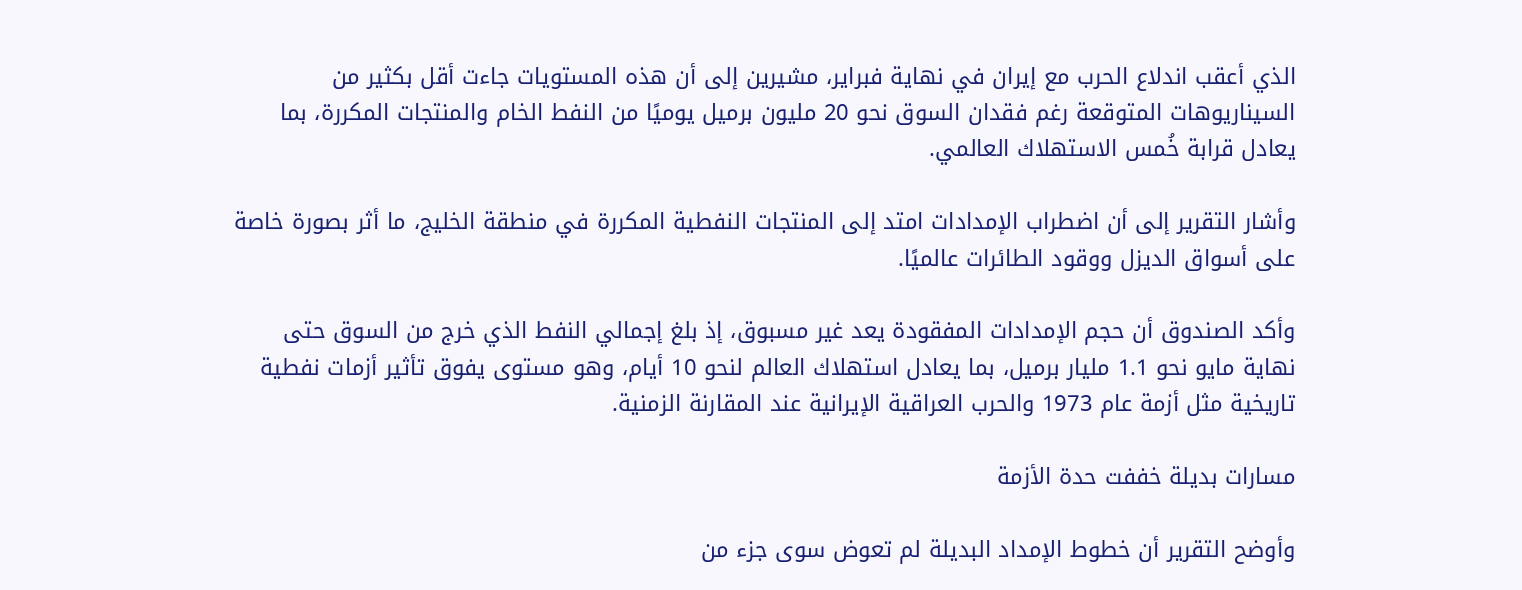الذي أعقب اندلاع الحرب مع إيران في نهاية فبراير، مشيرين إلى أن هذه المستويات جاءت أقل بكثير من السيناريوهات المتوقعة رغم فقدان السوق نحو 20 مليون برميل يوميًا من النفط الخام والمنتجات المكررة، بما يعادل قرابة خُمس الاستهلاك العالمي.

وأشار التقرير إلى أن اضطراب الإمدادات امتد إلى المنتجات النفطية المكررة في منطقة الخليج، ما أثر بصورة خاصة على أسواق الديزل ووقود الطائرات عالميًا.

وأكد الصندوق أن حجم الإمدادات المفقودة يعد غير مسبوق، إذ بلغ إجمالي النفط الذي خرج من السوق حتى نهاية مايو نحو 1.1 مليار برميل، بما يعادل استهلاك العالم لنحو 10 أيام، وهو مستوى يفوق تأثير أزمات نفطية تاريخية مثل أزمة عام 1973 والحرب العراقية الإيرانية عند المقارنة الزمنية.

مسارات بديلة خففت حدة الأزمة

وأوضح التقرير أن خطوط الإمداد البديلة لم تعوض سوى جزء من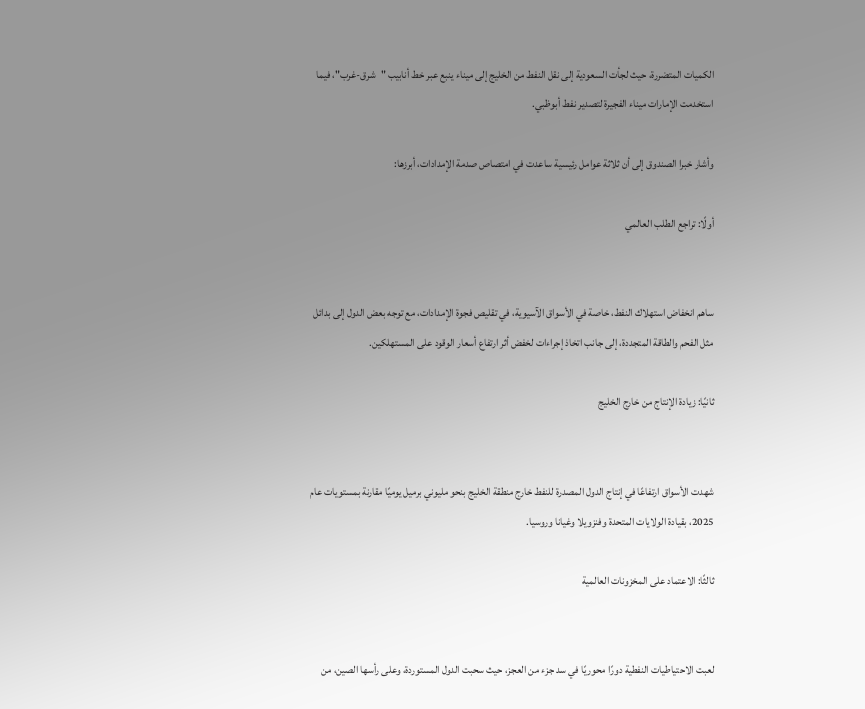الكميات المتضررة، حيث لجأت السعودية إلى نقل النفط من الخليج إلى ميناء ينبع عبر خط أنابيب "شرق-غرب"، فيما استخدمت الإمارات ميناء الفجيرة لتصدير نفط أبوظبي.

وأشار خبرا الصندوق إلى أن ثلاثة عوامل رئيسية ساعدت في امتصاص صدمة الإمدادات، أبرزها:

أولًا: تراجع الطلب العالمي


ساهم انخفاض استهلاك النفط، خاصة في الأسواق الآسيوية، في تقليص فجوة الإمدادات، مع توجه بعض الدول إلى بدائل مثل الفحم والطاقة المتجددة، إلى جانب اتخاذ إجراءات لخفض أثر ارتفاع أسعار الوقود على المستهلكين.

ثانيًا: زيادة الإنتاج من خارج الخليج


شهدت الأسواق ارتفاعًا في إنتاج الدول المصدرة للنفط خارج منطقة الخليج بنحو مليوني برميل يوميًا مقارنة بمستويات عام 2025، بقيادة الولايات المتحدة وفنزويلا وغيانا وروسيا.

ثالثًا: الاعتماد على المخزونات العالمية


لعبت الاحتياطيات النفطية دورًا محوريًا في سد جزء من العجز، حيث سحبت الدول المستوردة، وعلى رأسها الصين، من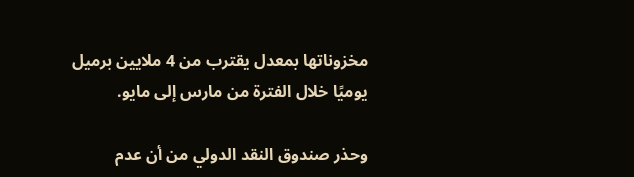مخزوناتها بمعدل يقترب من 4 ملايين برميل يوميًا خلال الفترة من مارس إلى مايو.

وحذر صندوق النقد الدولي من أن عدم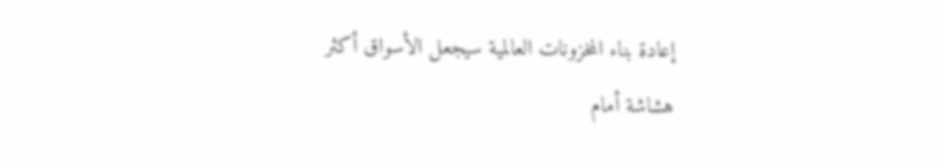إعادة بناء المخزونات العالمية سيجعل الأسواق أكثر هشاشة أمام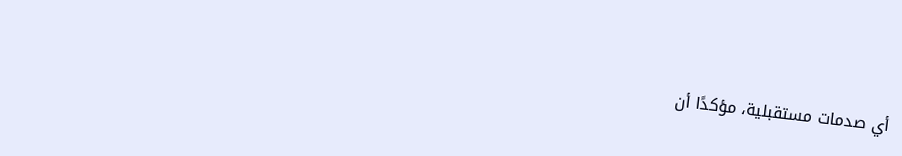أي صدمات مستقبلية، مؤكدًا أن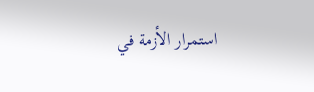استمرار الأزمة في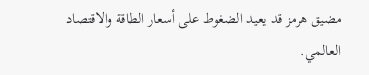مضيق هرمز قد يعيد الضغوط على أسعار الطاقة والاقتصاد العالمي.